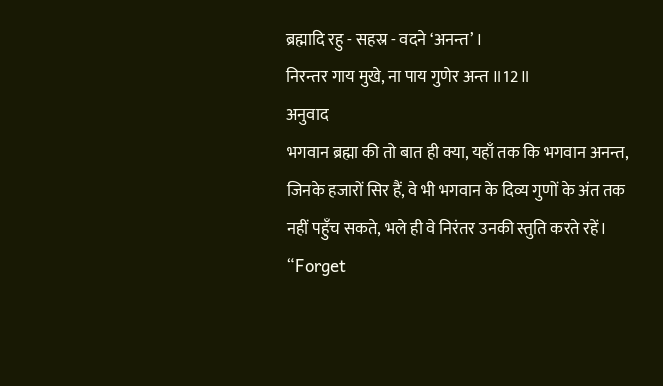ब्रह्मादि रहु - सहस्र - वदने ‘अनन्त’ ।
निरन्तर गाय मुखे, ना पाय गुणेर अन्त ॥12॥
अनुवाद
भगवान ब्रह्मा की तो बात ही क्या, यहाँ तक कि भगवान अनन्त, जिनके हजारों सिर हैं, वे भी भगवान के दिव्य गुणों के अंत तक नहीं पहुँच सकते, भले ही वे निरंतर उनकी स्तुति करते रहें।
“Forget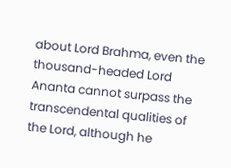about Lord Brahma, even the thousand-headed Lord Ananta cannot surpass the transcendental qualities of the Lord, although he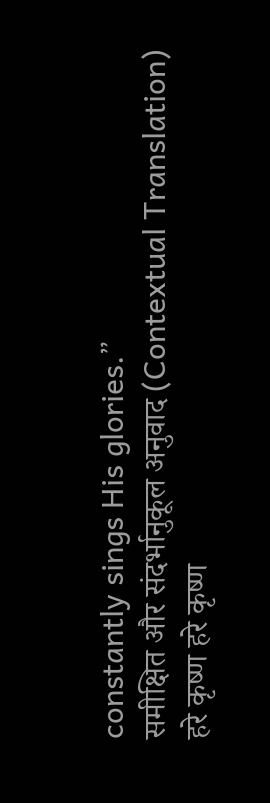constantly sings His glories.”
समीक्षित और संदर्भानुकूल अनुवाद (Contextual Translation)
हरे कृष्ण हरे कृष्ण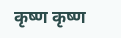कृष्ण कृष्ण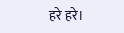हरे हरे।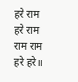हरे राम हरे राम राम राम हरे हरे॥